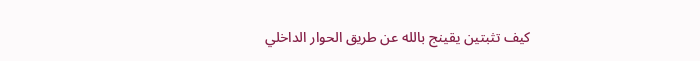كيف تثبتين يقينج بالله عن طريق الحوار الداخلي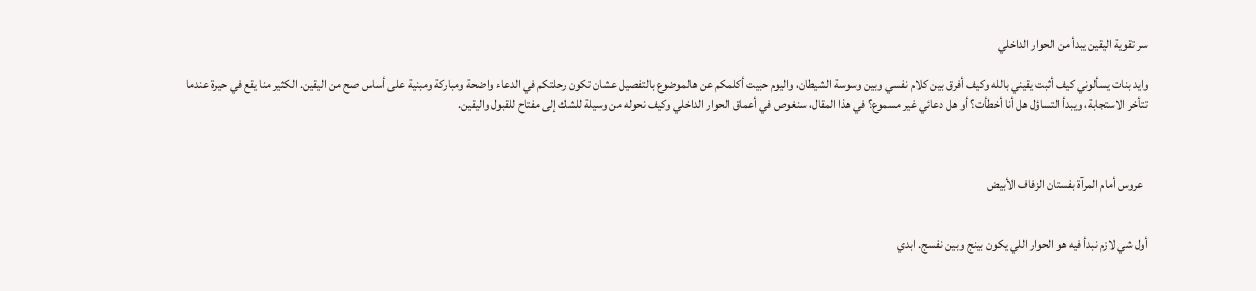سر تقوية اليقين يبدأ من الحوار الداخلي

وايد بنات يسألوني كيف أثبت يقيني بالله وكيف أفرق بين كلام نفسي وبين وسوسة الشيطان، واليوم حبيت أكلمكم عن هالموضوع بالتفصيل عشان تكون رحلتكم في الدعاء واضحة ومباركة ومبنية على أساس صح من اليقين. الكثير منا يقع في حيرة عندما تتأخر الاستجابة، ويبدأ التساؤل هل أنا أخطأت؟ أو هل دعائي غير مسموع؟ في هذا المقال، سنغوص في أعماق الحوار الداخلي وكيف نحوله من وسيلة للشك إلى مفتاح للقبول واليقين.



  عروس أمام المرآة بفستان الزفاف الأبيض


أول شي لازم نبدأ فيه هو الحوار اللي يكون بينج وبين نفسج. ابدي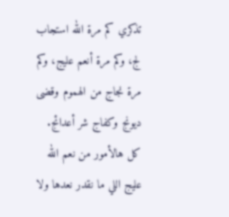تذكري كم مرة الله استجاب لج، وكم مرة أنعم عليج، وكم مرة نجاج من الهموم وقضى ديونج وكفاج شر أعدائج. كل هالأمور من نعم الله عليج اللي ما نقدر نعدها ولا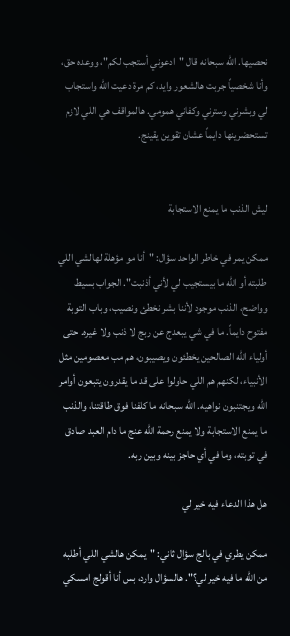نحصيها. الله سبحانه قال "ادعوني أستجب لكم"، ووعده حق، وأنا شخصياً جربت هالشعور وايد، كم مرة دعيت الله واستجاب لي وبشرني وسترني وكفاني همومي. هالمواقف هي اللي لازم تستحضرينها دايماً عشان تقوين يقينج.


ليش الذنب ما يمنع الاستجابة

ممكن يمر في خاطر الواحد سؤال: "أنا مو مؤهلة لهالشي اللي طلبته أو الله ما بيستجيب لي لأني أذنبت". الجواب بسيط وواضح، الذنب موجود لأننا بشر نخطئ ونصيب، وباب التوبة مفتوح دايماً. ما في شي يبعدج عن ربج لا ذنب ولا غيره. حتى أولياء الله الصالحين يخطئون ويصيبون، هم مب معصومين مثل الأنبياء، لكنهم هم اللي حاولوا على قد ما يقدرون يتبعون أوامر الله ويجتنبون نواهيه. الله سبحانه ما كلفنا فوق طاقتنا، والذنب ما يمنع الاستجابة ولا يمنع رحمة الله عنج ما دام العبد صادق في توبته، وما في أي حاجز بينه وبين ربه.

هل هذا الدعاء فيه خير لي

ممكن يطري في بالج سؤال ثاني: "يمكن هالشي اللي أطلبه من الله ما فيه خير لي؟". هالسؤال وارد، بس أنا أقولج امسكي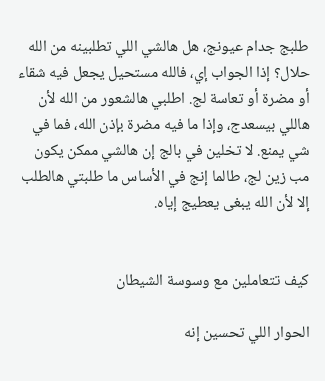طلبج جدام عيونج، هل هالشي اللي تطلبينه من الله حلال؟ إذا الجواب إي، فالله مستحيل يجعل فيه شقاء أو مضرة أو تعاسة لج. اطلبي هالشعور من الله لأن هاللي بيسعدج، وإذا ما فيه مضرة بإذن الله، فما في شي يمنع. لا تخلين في بالج إن هالشي ممكن يكون مب زين لج، طالما إنج في الأساس ما طلبتي هالطلب إلا لأن الله يبغى يعطيج إياه.


كيف تتعاملين مع وسوسة الشيطان

الحوار اللي تحسين إنه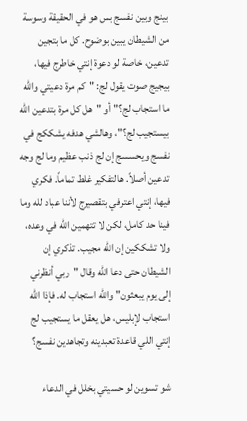بينج وبين نفسج بس هو في الحقيقة وسوسة من الشيطان يبين بوضوح. كل ما بتجين تدعين، خاصة لو دعوة إنتي خاطرج فيها، بيجيج صوت يقول لج: "كم مرة دعيتي والله ما استجاب لج؟" أو "هل كل مرة بتدعين الله بيستجيب لج؟"، وهالشي هدفه يشككج في نفسج ويحسسج إن لج ذنب عظيم وما لج وجه تدعين أصلاً. هالتفكير غلط تماماً. فكري فيها، إنتي اعترفي بتقصيرج لأننا عباد لله وما فينا حد كامل، لكن لا تتهمين الله في وعده، ولا تشككين إن الله مجيب. تذكري إن الشيطان حتى دعا الله وقال "ربي أنظرني إلى يوم يبعثون" والله استجاب له. فإذا الله استجاب لإبليس، هل يعقل ما يستجيب لج إنتي اللي قاعدة تعبدينه وتجاهدين نفسج؟

شو تسوين لو حسيتي بخلل في الدعاء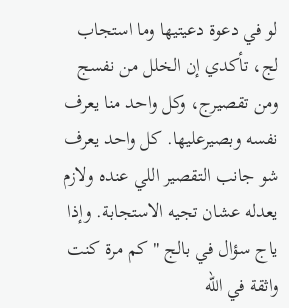لو في دعوة دعيتيها وما استجاب لج، تأكدي إن الخلل من نفسج ومن تقصيرج، وكل واحد منا يعرف نفسه وبصيرعليها. كل واحد يعرف شو جانب التقصير اللي عنده ولازم يعدله عشان تجيه الاستجابة. وإذا ياج سؤال في بالج "كم مرة كنت واثقة في الله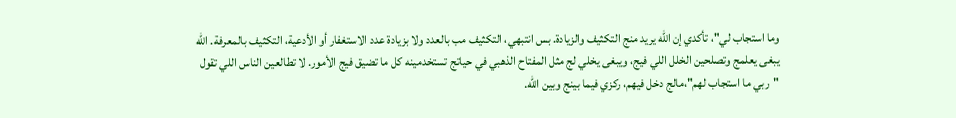وما استجاب لي"، تأكدي إن الله يريد منج التكثيف والزيادة. بس انتبهي، التكثيف مب بالعدد ولا بزيادة عدد الاستغفار أو الأدعية، التكثيف بالمعرفة. الله يبغى يعلمج وتصلحين الخلل اللي فيج، ويبغى يخلي لج مثل المفتاح الذهبي في حياتج تستخدمينه كل ما تضيق فيج الأمور. لا تطالعين الناس اللي تقول "ربي ما استجاب لهم"،مالج دخل فيهم، ركزي فيما بينج وبين الله.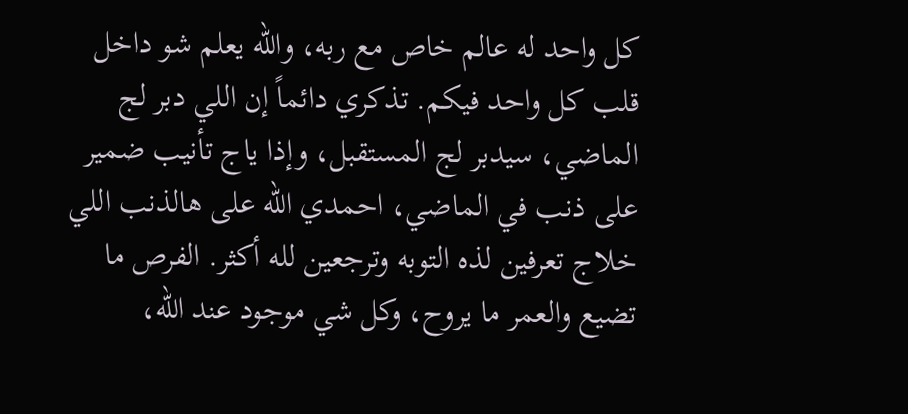كل واحد له عالم خاص مع ربه، والله يعلم شو داخل قلب كل واحد فيكم. تذكري دائماً إن اللي دبر لج الماضي، سيدبر لج المستقبل، وإذا ياج تأنيب ضمير على ذنب في الماضي، احمدي الله على هالذنب اللي خلاج تعرفين لذه التوبه وترجعين لله أكثر. الفرص ما تضيع والعمر ما يروح، وكل شي موجود عند الله،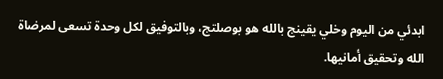ابدئي من اليوم وخلي يقينج بالله هو بوصلتج، وبالتوفيق لكل وحدة تسعى لمرضاة الله وتحقيق أمانيها.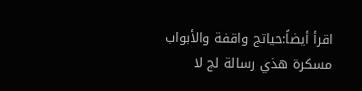اقرأ أيضاً:حياتج واقفة والأبواب مسكرة هذي رسالة لج لا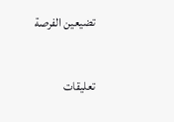تضيعين الفرصة

تعليقات